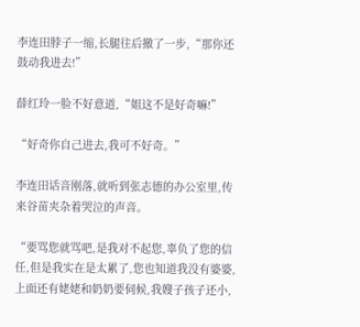李连田脖子一缩,长腿往后撤了一步,“那你还鼓动我进去!”

薛红玲一脸不好意道,“姐这不是好奇嘛!”

“好奇你自己进去,我可不好奇。”

李连田话音刚落,就听到张志德的办公室里,传来谷苗夹杂着哭泣的声音。

“要骂您就骂吧,是我对不起您,辜负了您的信任,但是我实在是太累了,您也知道我没有婆婆,上面还有姥姥和奶奶要伺候,我嫂子孩子还小,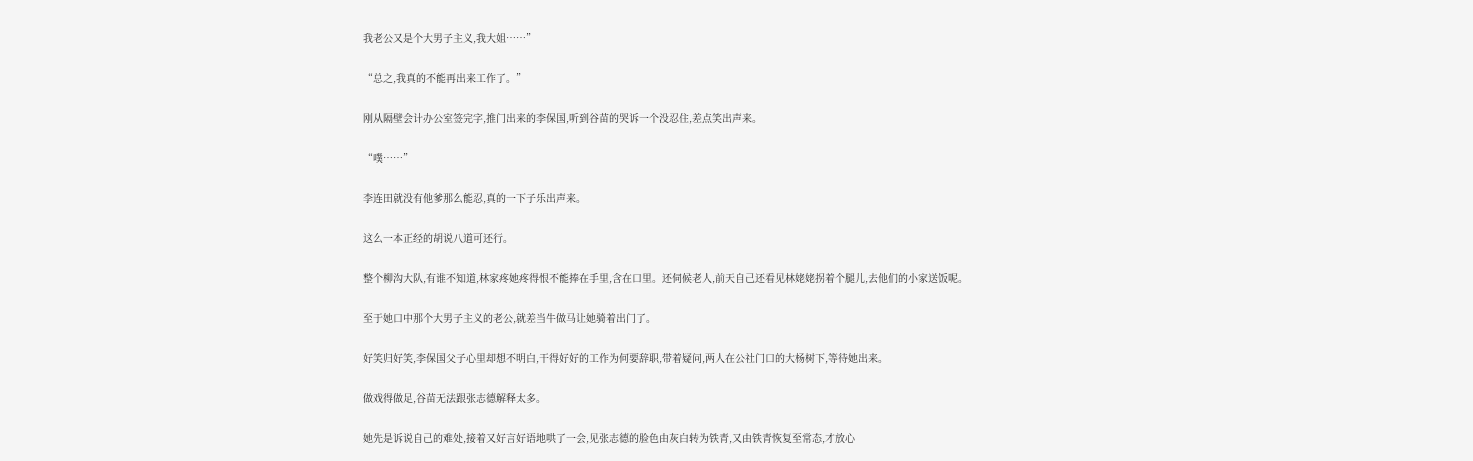我老公又是个大男子主义,我大姐……”

“总之,我真的不能再出来工作了。”

刚从隔壁会计办公室签完字,推门出来的李保国,听到谷苗的哭诉一个没忍住,差点笑出声来。

“噗……”

李连田就没有他爹那么能忍,真的一下子乐出声来。

这么一本正经的胡说八道可还行。

整个柳沟大队,有谁不知道,林家疼她疼得恨不能捧在手里,含在口里。还伺候老人,前天自己还看见林姥姥拐着个腿儿,去他们的小家送饭呢。

至于她口中那个大男子主义的老公,就差当牛做马让她骑着出门了。

好笑归好笑,李保国父子心里却想不明白,干得好好的工作为何要辞职,带着疑问,两人在公社门口的大杨树下,等待她出来。

做戏得做足,谷苗无法跟张志德解释太多。

她先是诉说自己的难处,接着又好言好语地哄了一会,见张志德的脸色由灰白转为铁青,又由铁青恢复至常态,才放心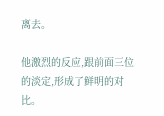离去。

他激烈的反应,跟前面三位的淡定,形成了鲜明的对比。